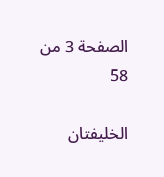الصفحة 3 من 58

الخليفتان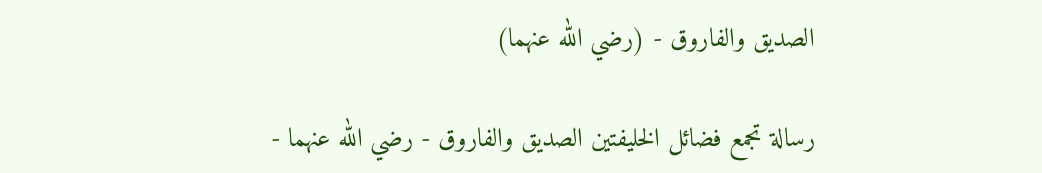الصديق والفاروق - (رضي الله عنهما)

رسالة تجمع فضائل الخليفتين الصديق والفاروق - رضي الله عنهما -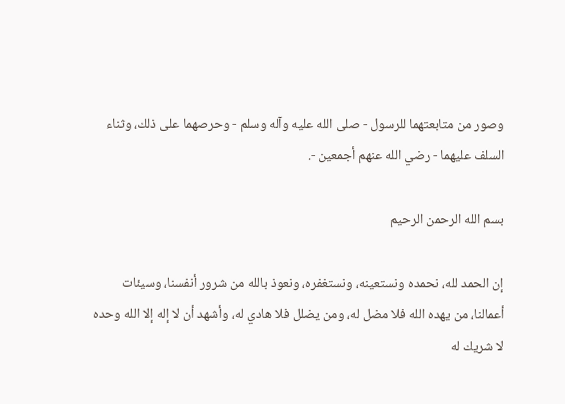وصور من متابعتهما للرسول - صلى الله عليه وآله وسلم - وحرصهما على ذلك، وثناء السلف عليهما - رضي الله عنهم أجمعين -.

بسم الله الرحمن الرحيم

إن الحمد لله، نحمده ونستعينه، ونستغفره، ونعوذ بالله من شرور أنفسنا، وسيئات أعمالنا، من يهده الله فلا مضل له، ومن يضلل فلا هادي له، وأشهد أن لا إله إلا الله وحده لا شريك له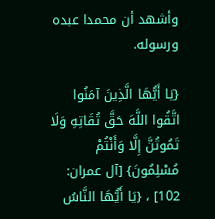وأشهد أن محمدا عبده ورسوله.

{يَا أَيُّهَا الَّذِينَ آمَنُوا اتَّقُوا اللَّهَ حَقَّ تُقَاتِهِ وَلَا تَمُوتُنَّ إِلَّا وَأَنْتُمْ مُسْلِمُونَ} [آل عمران: 102] ، {يَا أَيُّهَا النَّاسُ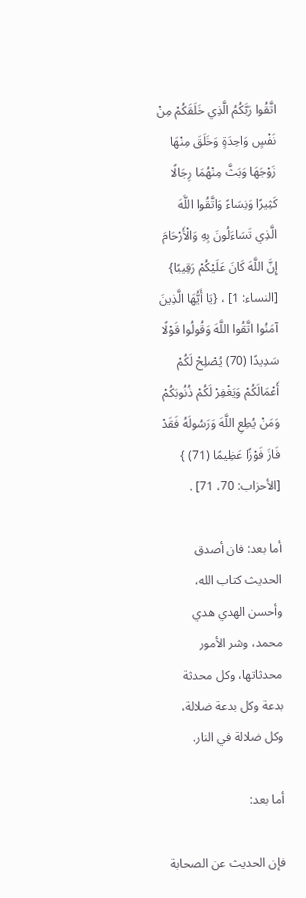اتَّقُوا رَبَّكُمُ الَّذِي خَلَقَكُمْ مِنْ نَفْسٍ وَاحِدَةٍ وَخَلَقَ مِنْهَا زَوْجَهَا وَبَثَّ مِنْهُمَا رِجَالًا كَثِيرًا وَنِسَاءً وَاتَّقُوا اللَّهَ الَّذِي تَسَاءَلُونَ بِهِ وَالْأَرْحَامَ إِنَّ اللَّهَ كَانَ عَلَيْكُمْ رَقِيبًا} [النساء: 1] ، {يَا أَيُّهَا الَّذِينَ آمَنُوا اتَّقُوا اللَّهَ وَقُولُوا قَوْلًا سَدِيدًا (70) يُصْلِحْ لَكُمْ أَعْمَالَكُمْ وَيَغْفِرْ لَكُمْ ذُنُوبَكُمْ وَمَنْ يُطِعِ اللَّهَ وَرَسُولَهُ فَقَدْ فَازَ فَوْزًا عَظِيمًا (71) } [الأحزاب: 70، 71] .

أما بعد: فان أصدق الحديث كتاب الله، وأحسن الهدي هدي محمد، وشر الأمور محدثاتها، وكل محدثة بدعة وكل بدعة ضلالة، وكل ضلالة في النار.

أما بعد:

فإن الحديث عن الصحابة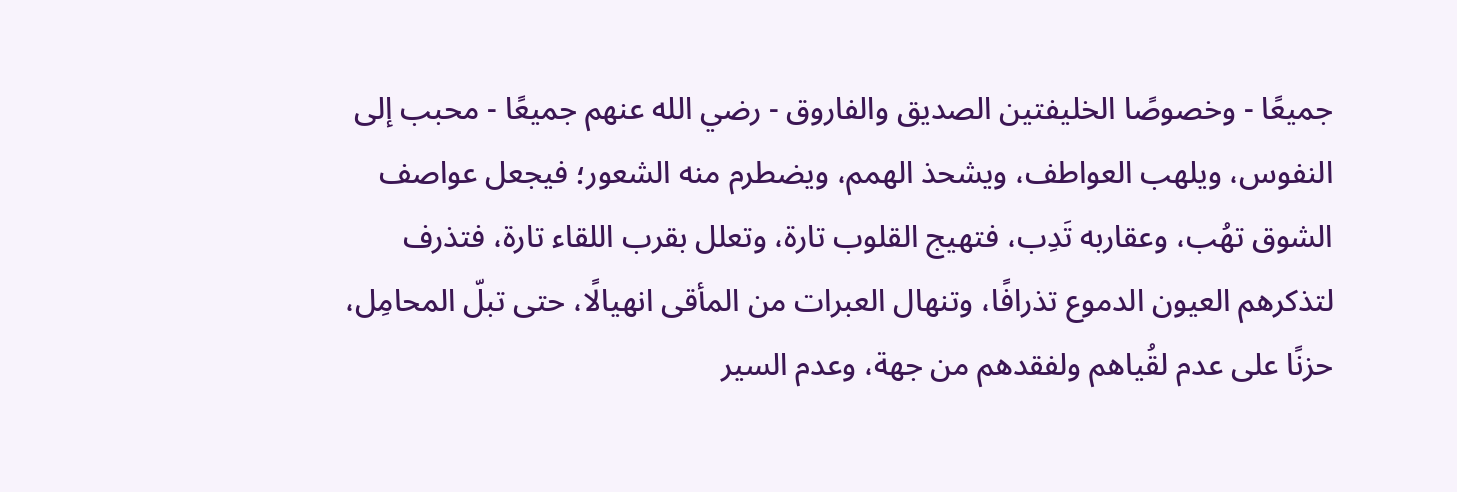جميعًا - وخصوصًا الخليفتين الصديق والفاروق - رضي الله عنهم جميعًا - محبب إلى النفوس، ويلهب العواطف، ويشحذ الهمم، ويضطرم منه الشعور؛ فيجعل عواصف الشوق تهُب، وعقاربه تَدِب، فتهيج القلوب تارة، وتعلل بقرب اللقاء تارة، فتذرف لتذكرهم العيون الدموع تذرافًا، وتنهال العبرات من المأقى انهيالًا، حتى تبلّ المحامِل، حزنًا على عدم لقُياهم ولفقدهم من جهة، وعدم السير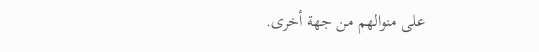على منوالهم من جهة أخرى.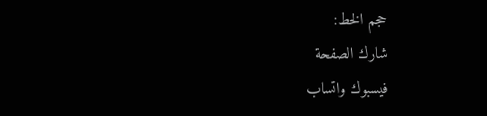حجم الخط:
شارك الصفحة
فيسبوك واتساب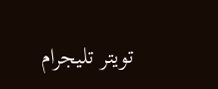تويتر تليجرام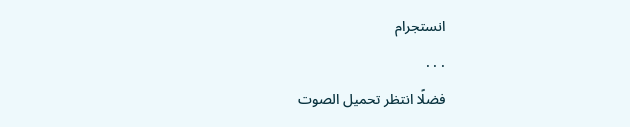انستجرام
. . .
فضلًا انتظر تحميل الصوت